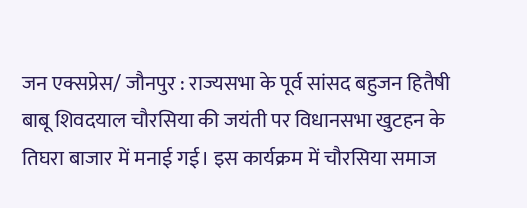जन एक्सप्रेस/ जौनपुर : राज्यसभा के पूर्व सांसद बहुजन हितैषी बाबू शिवदयाल चौरसिया की जयंती पर विधानसभा खुटहन के तिघरा बाजार में मनाई गई। इस कार्यक्रम में चौरसिया समाज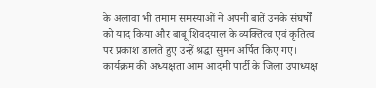के अलावा भी तमाम समस्याओं ने अपनी बातें उनके संघर्षों को याद किया और बाबू शिवदयाल के व्यक्तित्व एवं कृतित्व पर प्रकाश डालते हुए उन्हें श्रद्धा सुमन अर्पित किए गए। कार्यक्रम की अध्यक्षता आम आदमी पार्टी के जिला उपाध्यक्ष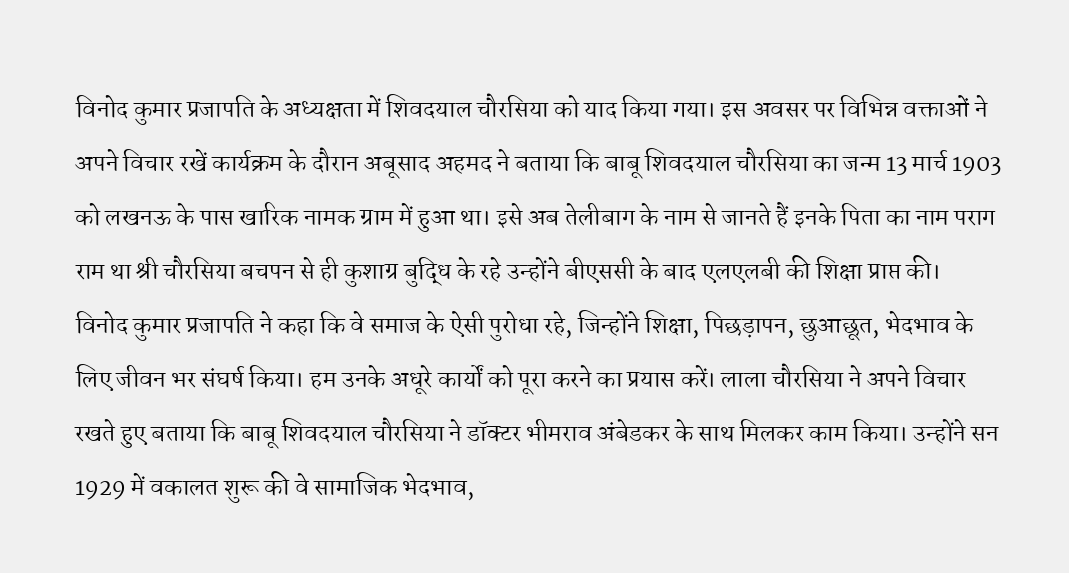विनोद कुमार प्रजापति के अध्यक्षता में शिवदयाल चौरसिया को याद किया गया। इस अवसर पर विभिन्न वक्ताओं ने अपने विचार रखें कार्यक्रम के दौरान अबूसाद अहमद ने बताया कि बाबू शिवदयाल चौरसिया का जन्म 13 मार्च 1903 को लखनऊ के पास खारिक नामक ग्राम में हुआ था। इसे अब तेलीबाग के नाम से जानते हैं इनके पिता का नाम पराग राम था श्री चौरसिया बचपन से ही कुशाग्र बुद्धि के रहे उन्होंने बीएससी के बाद एलएलबी की शिक्षा प्राप्त की।
विनोद कुमार प्रजापति ने कहा कि वे समाज के ऐसी पुरोधा रहे, जिन्होंने शिक्षा, पिछड़ापन, छुआछूत, भेदभाव के लिए जीवन भर संघर्ष किया। हम उनके अधूरे कार्यों को पूरा करने का प्रयास करें। लाला चौरसिया ने अपने विचार रखते हुए बताया कि बाबू शिवदयाल चौरसिया ने डॉक्टर भीमराव अंबेडकर के साथ मिलकर काम किया। उन्होंने सन 1929 में वकालत शुरू की वे सामाजिक भेदभाव,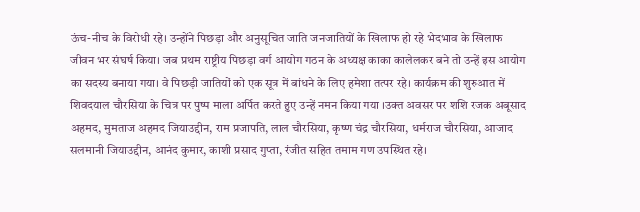ऊंच-नीच के विरोधी रहे। उन्होंने पिछड़ा और अनुसूचित जाति जनजातियों के खिलाफ हो रहे भेदभाव के खिलाफ जीवन भर संघर्ष किया। जब प्रथम राष्ट्रीय पिछड़ा वर्ग आयोग गठन के अध्यक्ष काका कालेलकर बने तो उन्हें इस आयोग का सदस्य बनाया गया। वे पिछड़ी जातियों को एक सूत्र में बांधने के लिए हमेशा तत्पर रहे। कार्यक्रम की शुरुआत में शिवदयाल चौरसिया के चित्र पर पुष्प माला अर्पित करते हुए उन्हें नमन किया गया ।उक्त अवसर पर शशि रजक अबूसाद अहमद, मुमताज अहमद जियाउद्दीन, राम प्रजापति, लाल चौरसिया, कृष्ण चंद्र चौरसिया, धर्मराज चौरसिया, आजाद सलमानी जियाउद्दीन, आनंद कुमार, काशी प्रसाद गुप्ता, रंजीत सहित तमाम गण उपस्थित रहे।